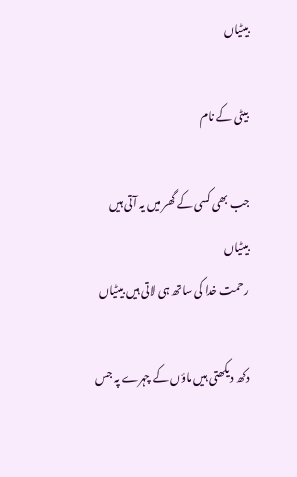بیٹیاں

بیٹی کے نام

جب بھی کسی کے گھر میں یہ آتی ہیں بیٹیاں
رحمت خدا کی ساتھ ہی لاتی ہیں بیٹیاں

دکھ دیکھتی ہیں ماؤں کے چہرے پہ جس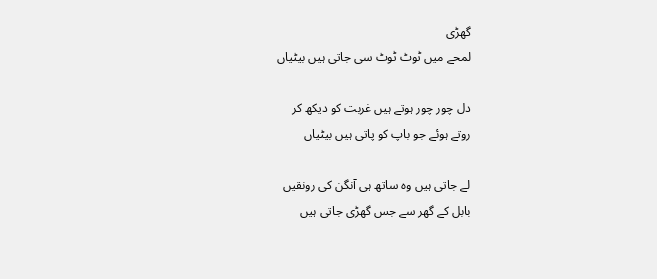گھڑی
لمحے میں ٹوٹ ٹوٹ سی جاتی ہیں بیٹیاں

دل چور چور ہوتے ہیں غربت کو دیکھ کر
روتے ہوئے جو باپ کو پاتی ہیں بیٹیاں

لے جاتی ہیں وہ ساتھ ہی آنگن کی رونقیں
بابل کے گھر سے جس گھڑی جاتی ہیں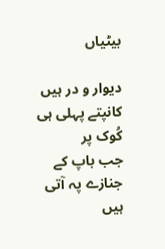بیٹیاں

دیوار و در ہیں کانپتے پہلی ہی کُوک پر
جب باپ کے جنازے پہ آتی ہیں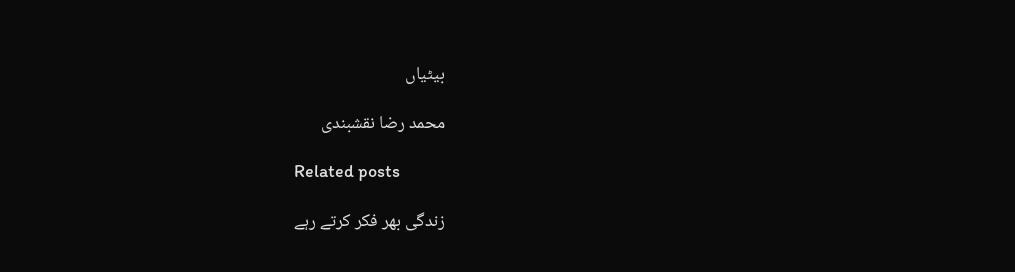بیٹیاں

محمد رضا نقشبندی

Related posts

زندگی بھر فکر کرتے رہے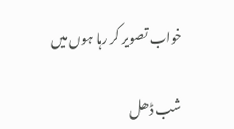خواب تصویر کر رہا ہوں میں

شب ڈھل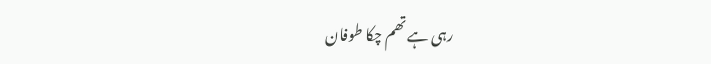رہی ہے تھم چکا طوفان